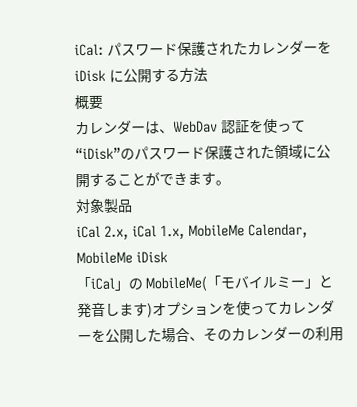iCal: パスワード保護されたカレンダーを iDisk に公開する方法
概要
カレンダーは、WebDav 認証を使って“iDisk”のパスワード保護された領域に公開することができます。
対象製品
iCal 2.x, iCal 1.x, MobileMe Calendar, MobileMe iDisk
「iCal」の MobileMe(「モバイルミー」と発音します)オプションを使ってカレンダーを公開した場合、そのカレンダーの利用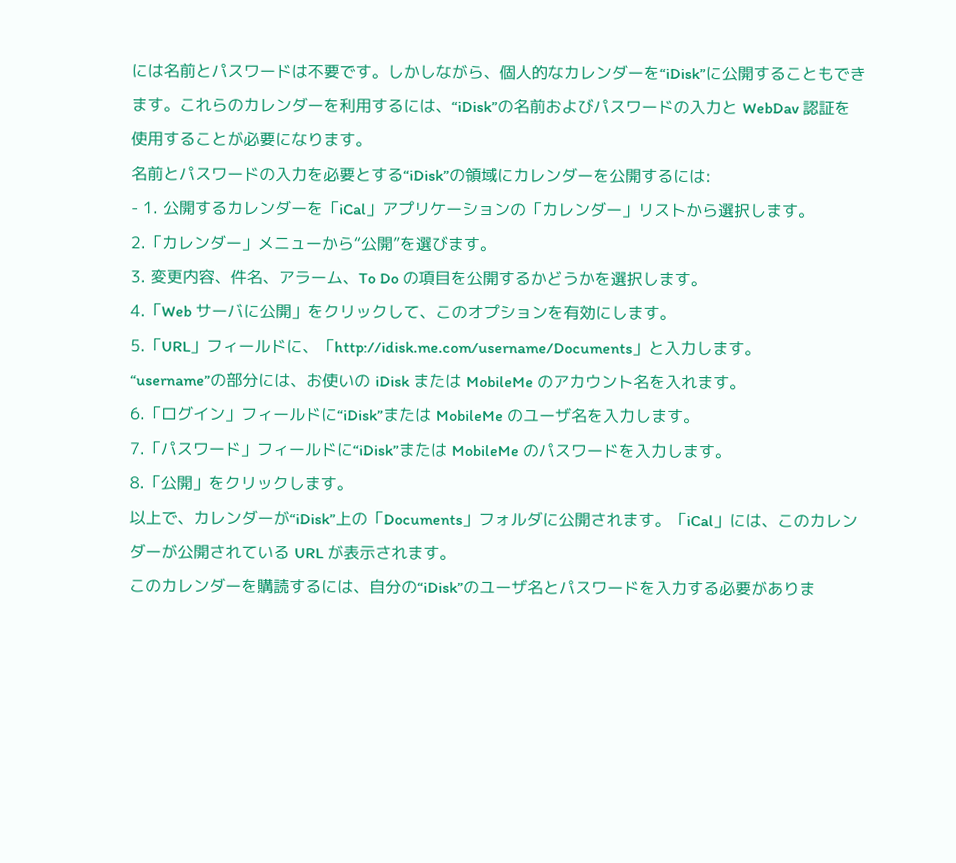には名前とパスワードは不要です。しかしながら、個人的なカレンダーを“iDisk”に公開することもできます。これらのカレンダーを利用するには、“iDisk”の名前およびパスワードの入力と WebDav 認証を使用することが必要になります。
名前とパスワードの入力を必要とする“iDisk”の領域にカレンダーを公開するには:
- 1. 公開するカレンダーを「iCal」アプリケーションの「カレンダー」リストから選択します。
2.「カレンダー」メニューから“公開”を選びます。
3. 変更内容、件名、アラーム、To Do の項目を公開するかどうかを選択します。
4.「Web サーバに公開」をクリックして、このオプションを有効にします。
5.「URL」フィールドに、「http://idisk.me.com/username/Documents」と入力します。
“username”の部分には、お使いの iDisk または MobileMe のアカウント名を入れます。
6.「ログイン」フィールドに“iDisk”または MobileMe のユーザ名を入力します。
7.「パスワード」フィールドに“iDisk”または MobileMe のパスワードを入力します。
8.「公開」をクリックします。
以上で、カレンダーが“iDisk”上の「Documents」フォルダに公開されます。「iCal」には、このカレンダーが公開されている URL が表示されます。
このカレンダーを購読するには、自分の“iDisk”のユーザ名とパスワードを入力する必要がありま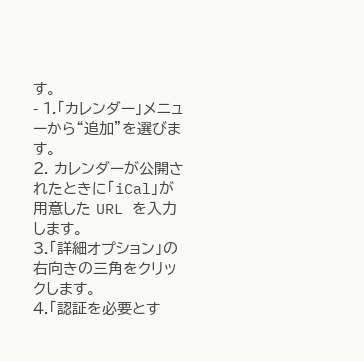す。
- 1.「カレンダー」メニューから“追加”を選びます。
2. カレンダーが公開されたときに「iCal」が用意した URL を入力します。
3.「詳細オプション」の右向きの三角をクリックします。
4.「認証を必要とす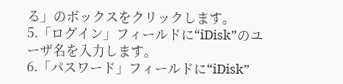る」のボックスをクリックします。
5.「ログイン」フィールドに“iDisk”のユーザ名を入力します。
6.「パスワード」フィールドに“iDisk”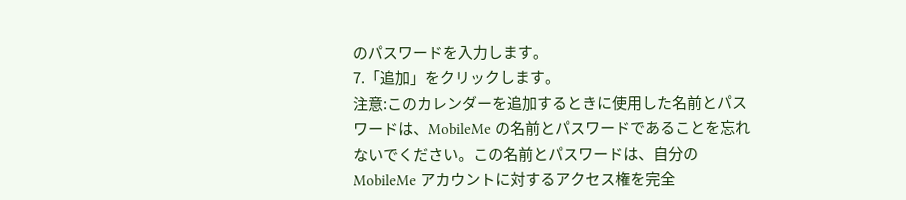のパスワードを入力します。
7.「追加」をクリックします。
注意:このカレンダーを追加するときに使用した名前とパスワードは、MobileMe の名前とパスワードであることを忘れないでください。この名前とパスワードは、自分の MobileMe アカウントに対するアクセス権を完全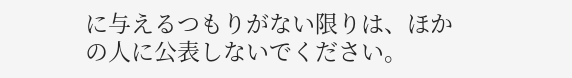に与えるつもりがない限りは、ほかの人に公表しないでください。